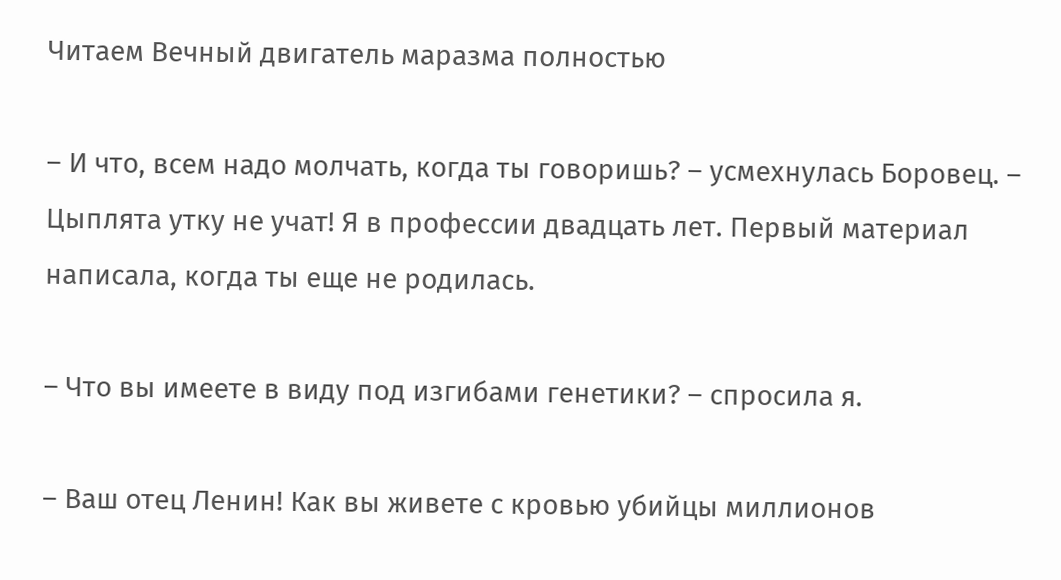Читаем Вечный двигатель маразма полностью

– И что, всем надо молчать, когда ты говоришь? – усмехнулась Боровец. – Цыплята утку не учат! Я в профессии двадцать лет. Первый материал написала, когда ты еще не родилась.

– Что вы имеете в виду под изгибами генетики? – спросила я.

– Ваш отец Ленин! Как вы живете с кровью убийцы миллионов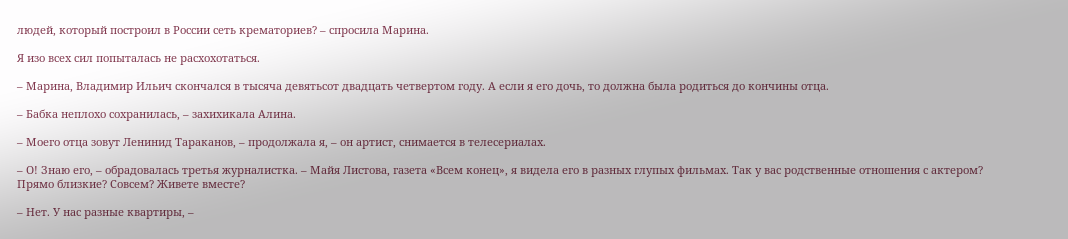людей, который построил в России сеть крематориев? – спросила Марина.

Я изо всех сил попыталась не расхохотаться.

– Марина, Владимир Ильич скончался в тысяча девятьсот двадцать четвертом году. А если я его дочь, то должна была родиться до кончины отца.

– Бабка неплохо сохранилась, – захихикала Алина.

– Моего отца зовут Ленинид Тараканов, – продолжала я, – он артист, снимается в телесериалах.

– О! Знаю его, – обрадовалась третья журналистка. – Майя Листова, газета «Всем конец», я видела его в разных глупых фильмах. Так у вас родственные отношения с актером? Прямо близкие? Совсем? Живете вместе?

– Нет. У нас разные квартиры, –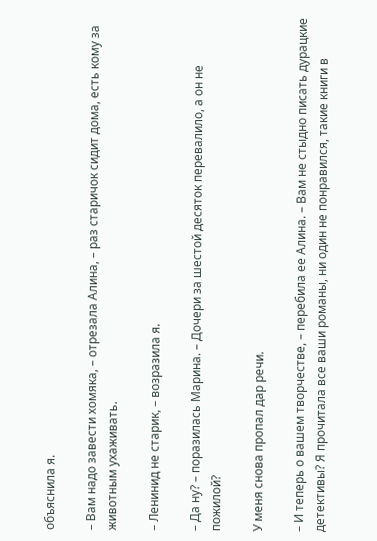объяснила я.

– Вам надо завести хомяка, – отрезала Алина, – раз старичок сидит дома, есть кому за животным ухаживать.

– Ленинид не старик, – возразила я.

– Да ну? – поразилась Марина. – Дочери за шестой десяток перевалило, а он не пожилой?

У меня снова пропал дар речи.

– И теперь о вашем творчестве, – перебила ее Алина. – Вам не стыдно писать дурацкие детективы? Я прочитала все ваши романы, ни один не понравился, такие книги в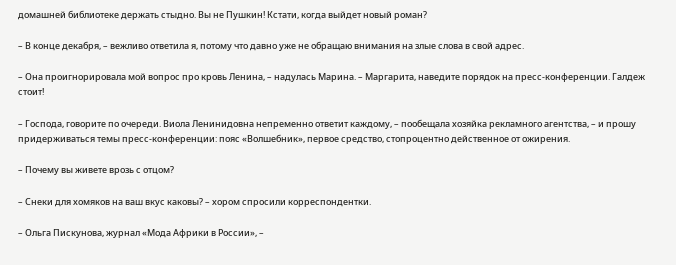домашней библиотеке держать стыдно. Вы не Пушкин! Кстати, когда выйдет новый роман?

– В конце декабря, – вежливо ответила я, потому что давно уже не обращаю внимания на злые слова в свой адрес.

– Она проигнорировала мой вопрос про кровь Ленина, – надулась Марина. – Маргарита, наведите порядок на пресс-конференции. Галдеж стоит!

– Господа, говорите по очереди. Виола Ленинидовна непременно ответит каждому, – пообещала хозяйка рекламного агентства, – и прошу придерживаться темы пресс-конференции: пояс «Волшебник», первое средство, стопроцентно действенное от ожирения.

– Почему вы живете врозь с отцом?

– Снеки для хомяков на ваш вкус каковы? – хором спросили корреспондентки.

– Ольга Пискунова, журнал «Мода Африки в России», –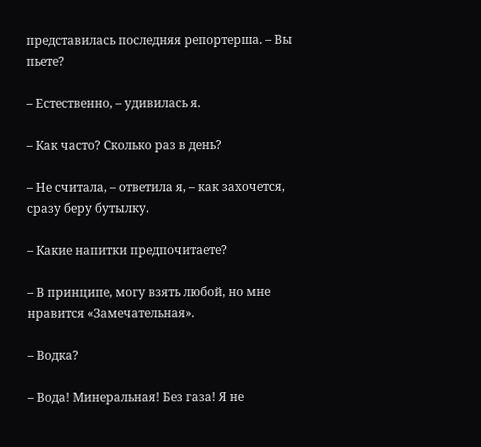представилась последняя репортерша. – Вы пьете?

– Естественно, – удивилась я.

– Как часто? Сколько раз в день?

– Не считала, – ответила я, – как захочется, сразу беру бутылку.

– Какие напитки предпочитаете?

– В принципе, могу взять любой, но мне нравится «Замечательная».

– Водка?

– Вода! Минеральная! Без газа! Я не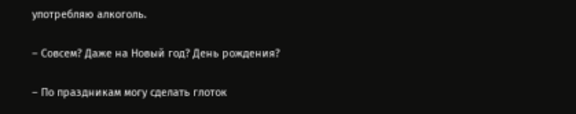употребляю алкоголь.

– Совсем? Даже на Новый год? День рождения?

– По праздникам могу сделать глоток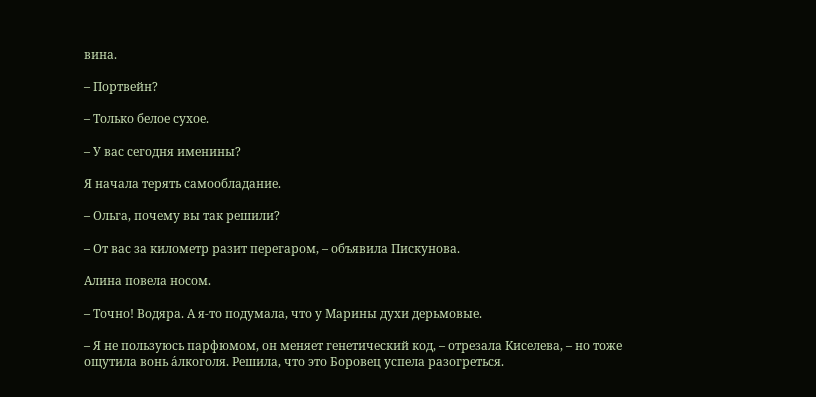вина.

– Портвейн?

– Только белое сухое.

– У вас сегодня именины?

Я начала терять самообладание.

– Ольга, почему вы так решили?

– От вас за километр разит перегаром, – объявила Пискунова.

Алина повела носом.

– Точно! Водяра. А я-то подумала, что у Марины духи дерьмовые.

– Я не пользуюсь парфюмом, он меняет генетический код, – отрезала Киселева, – но тоже ощутила вонь а́лкоголя. Решила, что это Боровец успела разогреться.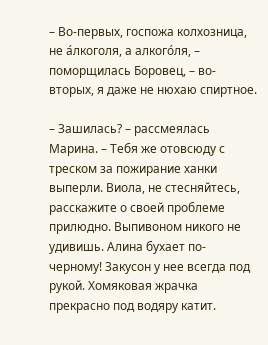– Во-первых, госпожа колхозница, не а́лкоголя, а алкого́ля, – поморщилась Боровец, – во-вторых, я даже не нюхаю спиртное.

– Зашилась? – рассмеялась Марина. – Тебя же отовсюду с треском за пожирание ханки выперли. Виола, не стесняйтесь, расскажите о своей проблеме прилюдно. Выпивоном никого не удивишь. Алина бухает по-черному! Закусон у нее всегда под рукой. Хомяковая жрачка прекрасно под водяру катит.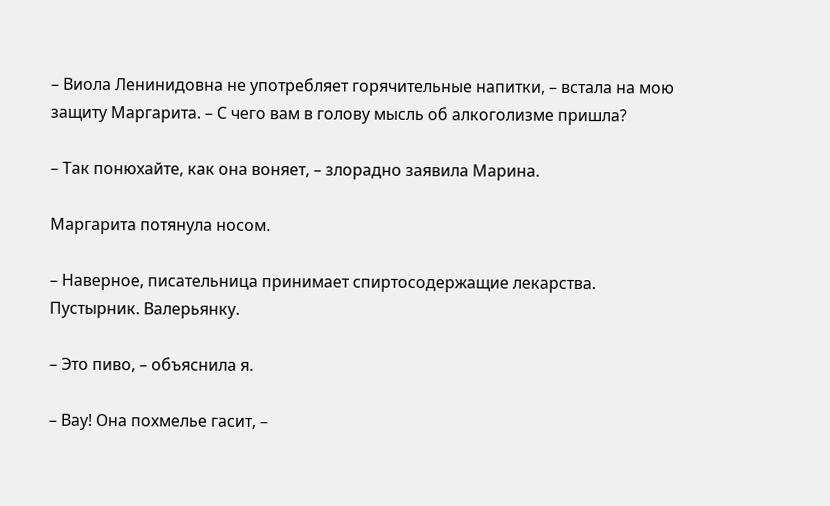– Виола Ленинидовна не употребляет горячительные напитки, – встала на мою защиту Маргарита. – С чего вам в голову мысль об алкоголизме пришла?

– Так понюхайте, как она воняет, – злорадно заявила Марина.

Маргарита потянула носом.

– Наверное, писательница принимает спиртосодержащие лекарства. Пустырник. Валерьянку.

– Это пиво, – объяснила я.

– Вау! Она похмелье гасит, –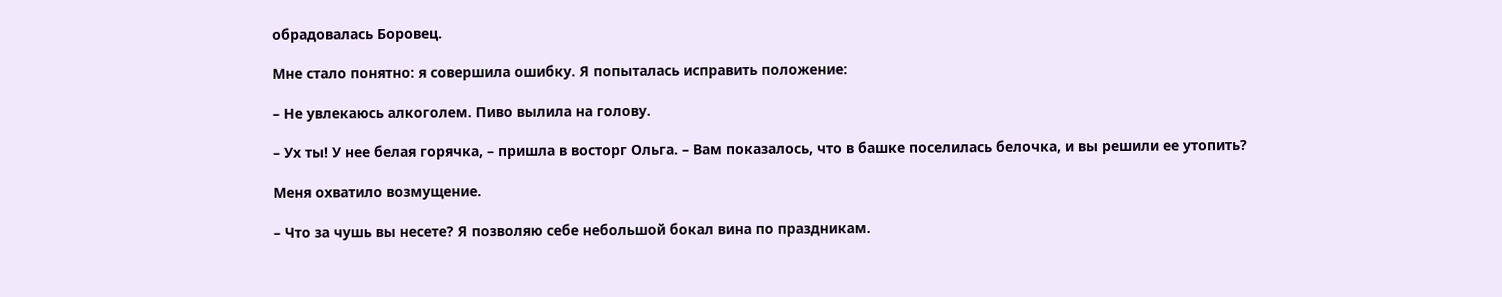обрадовалась Боровец.

Мне стало понятно: я совершила ошибку. Я попыталась исправить положение:

– Не увлекаюсь алкоголем. Пиво вылила на голову.

– Ух ты! У нее белая горячка, – пришла в восторг Ольга. – Вам показалось, что в башке поселилась белочка, и вы решили ее утопить?

Меня охватило возмущение.

– Что за чушь вы несете? Я позволяю себе небольшой бокал вина по праздникам.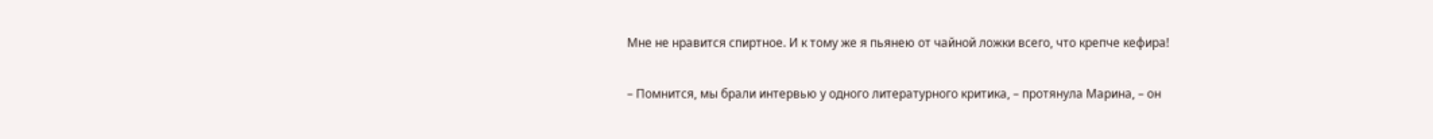Мне не нравится спиртное. И к тому же я пьянею от чайной ложки всего, что крепче кефира!

– Помнится, мы брали интервью у одного литературного критика, – протянула Марина, – он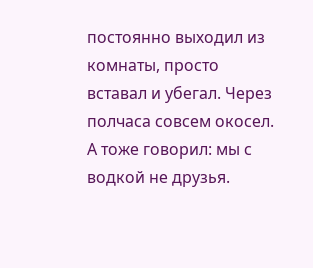постоянно выходил из комнаты, просто вставал и убегал. Через полчаса совсем окосел. А тоже говорил: мы с водкой не друзья.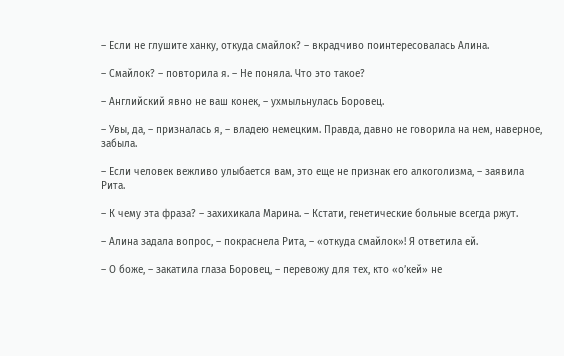– Если не глушите ханку, откуда смайлок? – вкрадчиво поинтересовалась Алина.

– Смайлок? – повторила я. – Не поняла. Что это такое?

– Английский явно не ваш конек, – ухмыльнулась Боровец.

– Увы, да, – призналась я, – владею немецким. Правда, давно не говорила на нем, наверное, забыла.

– Если человек вежливо улыбается вам, это еще не признак его алкоголизма, – заявила Рита.

– К чему эта фраза? – захихикала Марина. – Кстати, генетические больные всегда ржут.

– Алина задала вопрос, – покраснела Рита, – «откуда смайлок»! Я ответила ей.

– О боже, – закатила глаза Боровец, – перевожу для тех, кто «о’кей» не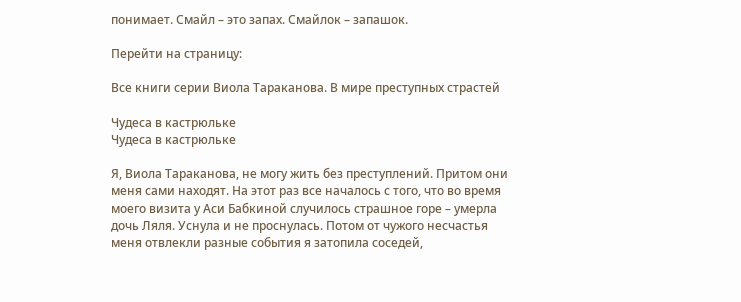понимает. Смайл – это запах. Смайлок – запашок.

Перейти на страницу:

Все книги серии Виола Тараканова. В мире преступных страстей

Чудеса в кастрюльке
Чудеса в кастрюльке

Я, Виола Тараканова, не могу жить без преступлений. Притом они меня сами находят. На этот раз все началось с того, что во время моего визита у Аси Бабкиной случилось страшное горе – умерла дочь Ляля. Уснула и не проснулась. Потом от чужого несчастья меня отвлекли разные события я затопила соседей,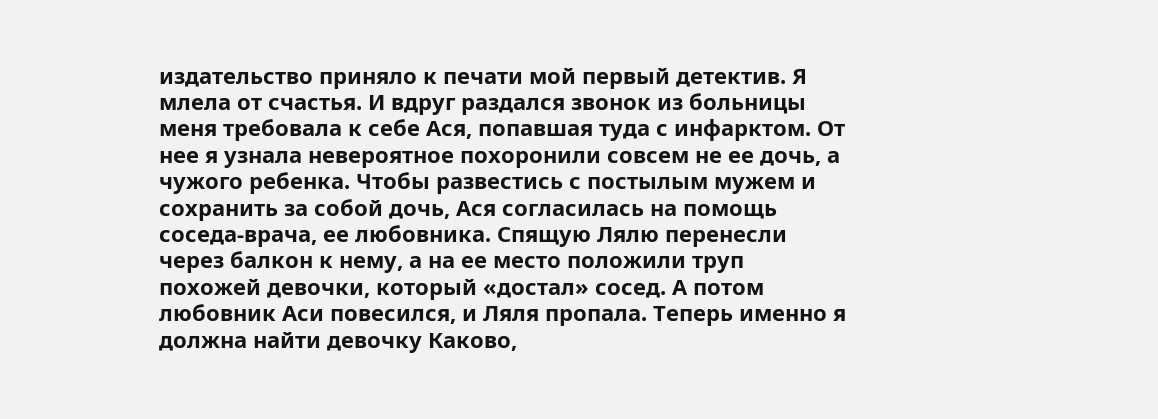издательство приняло к печати мой первый детектив. Я млела от счастья. И вдруг раздался звонок из больницы меня требовала к себе Ася, попавшая туда с инфарктом. От нее я узнала невероятное похоронили совсем не ее дочь, а чужого ребенка. Чтобы развестись с постылым мужем и сохранить за собой дочь, Ася согласилась на помощь соседа-врача, ее любовника. Спящую Лялю перенесли через балкон к нему, а на ее место положили труп похожей девочки, который «достал» сосед. А потом любовник Аси повесился, и Ляля пропала. Теперь именно я должна найти девочку Каково,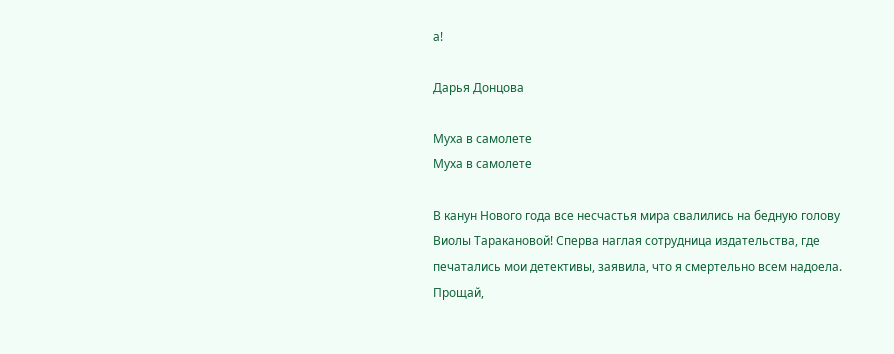а!

Дарья Донцова

Муха в самолете
Муха в самолете

В канун Нового года все несчастья мира свалились на бедную голову Виолы Таракановой! Сперва наглая сотрудница издательства, где печатались мои детективы, заявила, что я смертельно всем надоела. Прощай,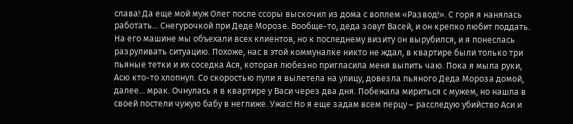слава! Да еще мой муж Олег после ссоры выскочил из дома с воплем «Развод!». С горя я нанялась работать... Снегурочкой при Деде Морозе. Вообще-то, деда зовут Васей, и он крепко любит поддать. На его машине мы объехали всех клиентов, но к последнему визиту он вырубился, и я понеслась разруливать ситуацию. Похоже, нас в этой коммуналке никто не ждал, в квартире были только три пьяные тетки и их соседка Ася, которая любезно пригласила меня выпить чаю. Пока я мыла руки, Асю кто-то хлопнул. Со скоростью пули я вылетела на улицу, довезла пьяного Деда Мороза домой, далее... мрак. Очнулась я в квартире у Васи через два дня. Побежала мириться с мужем, но нашла в своей постели чужую бабу в неглиже. Ужас! Но я еще задам всем перцу – расследую убийство Аси и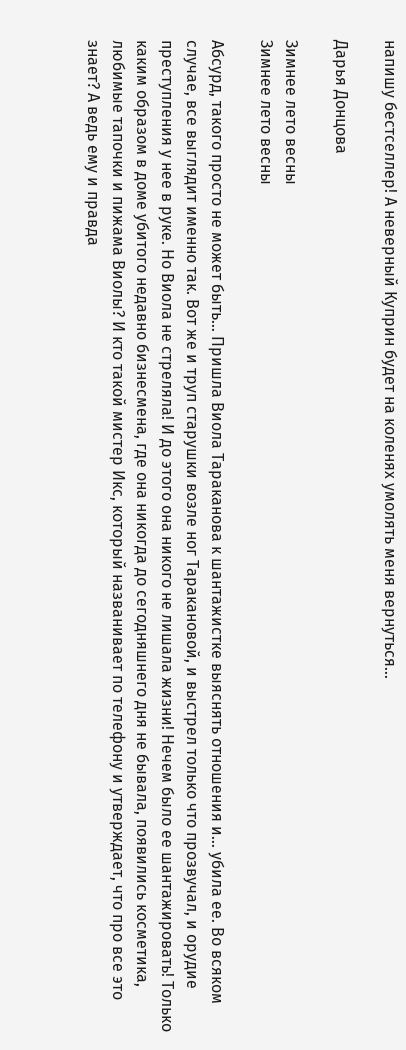напишу бестселлер! А неверный Куприн будет на коленях умолять меня вернуться...

Дарья Донцова

Зимнее лето весны
Зимнее лето весны

Абсурд, такого просто не может быть… Пришла Виола Тараканова к шантажистке выяснять отношения и… убила ее. Во всяком случае, все выглядит именно так. Вот же и труп старушки возле ног Таракановой, и выстрел только что прозвучал, и орудие преступления у нее в руке. Но Виола не стреляла! И до этого она никого не лишала жизни! Нечем было ее шантажировать! Только каким образом в доме убитого недавно бизнесмена, где она никогда до сегодняшнего дня не бывала, появились косметика, любимые тапочки и пижама Виолы? И кто такой мистер Икс, который названивает по телефону и утверждает, что про все это знает? А ведь ему и правда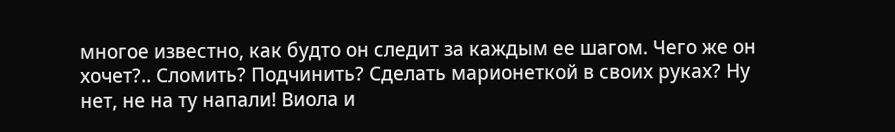многое известно, как будто он следит за каждым ее шагом. Чего же он хочет?.. Сломить? Подчинить? Сделать марионеткой в своих руках? Ну нет, не на ту напали! Виола и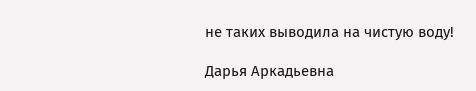не таких выводила на чистую воду!

Дарья Аркадьевна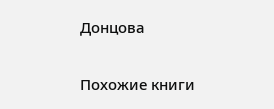Донцова

Похожие книги